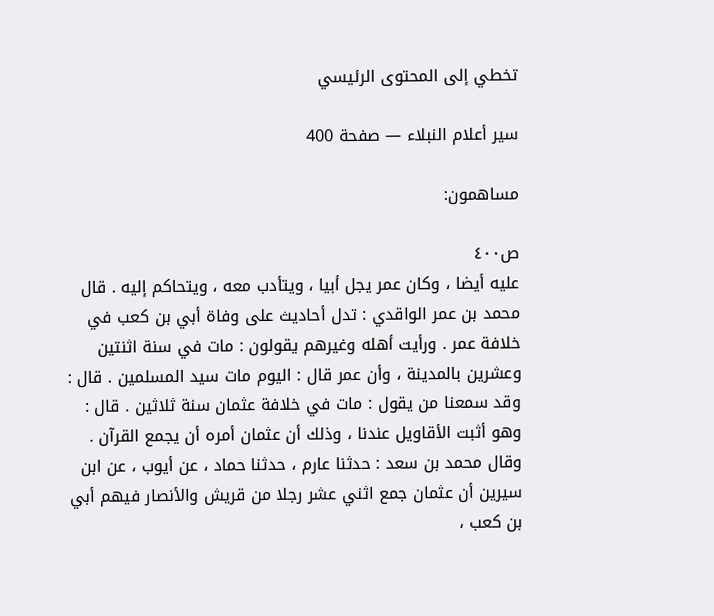تخطي إلى المحتوى الرئيسي

سير أعلام النبلاء — صفحة 400

مساهمون:

ص٤٠٠
عليه أيضا ، وكان عمر يجل أبيا ، ويتأدب معه ، ويتحاكم إليه . قال محمد بن عمر الواقدي : تدل أحاديث على وفاة أبي بن كعب في خلافة عمر . ورأيت أهله وغيرهم يقولون : مات في سنة اثنتين وعشرين بالمدينة ، وأن عمر قال : اليوم مات سيد المسلمين . قال : وقد سمعنا من يقول : مات في خلافة عثمان سنة ثلاثين . قال : وهو أثبت الأقاويل عندنا ، وذلك أن عثمان أمره أن يجمع القرآن . وقال محمد بن سعد : حدثنا عارم ، حدثنا حماد ، عن أيوب ، عن ابن سيرين أن عثمان جمع اثني عشر رجلا من قريش والأنصار فيهم أبي بن كعب ،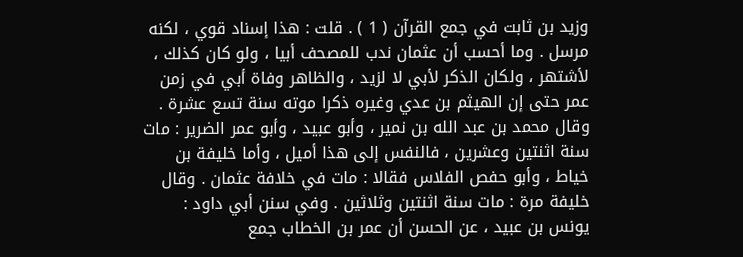وزيد بن ثابت في جمع القرآن ( 1 ) . قلت : هذا إسناد قوي ، لكنه مرسل . وما أحسب أن عثمان ندب للمصحف أبيا ، ولو كان كذلك ، لأشتهر ، ولكان الذكر لأبي لا لزيد ، والظاهر وفاة أبي في زمن عمر حتى إن الهيثم بن عدي وغيره ذكرا موته سنة تسع عشرة . وقال محمد بن عبد الله بن نمير ، وأبو عبيد ، وأبو عمر الضرير : مات سنة اثنتين وعشرين ، فالنفس إلى هذا أميل ، وأما خليفة بن خياط ، وأبو حفص الفلاس فقالا : مات في خلافة عثمان . وقال خليفة مرة : مات سنة اثنتين وثلاثين . وفي سنن أبي داود : يونس بن عبيد ، عن الحسن أن عمر بن الخطاب جمع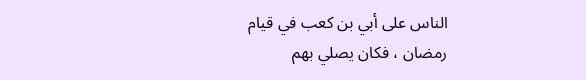الناس على أبي بن كعب في قيام رمضان ، فكان يصلي بهم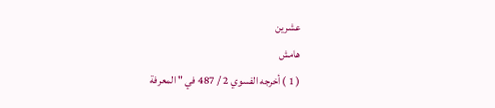عشرين
هامش
( 1 ) أخرجه الفسوي 2 / 487 في " المعرفة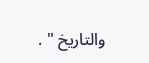والتاريخ " .